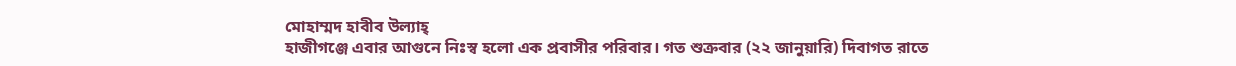মোহাম্মদ হাবীব উল্যাহ্
হাজীগঞ্জে এবার আগুনে নিঃস্ব হলো এক প্রবাসীর পরিবার। গত শুক্রবার (২২ জানুয়ারি) দিবাগত রাতে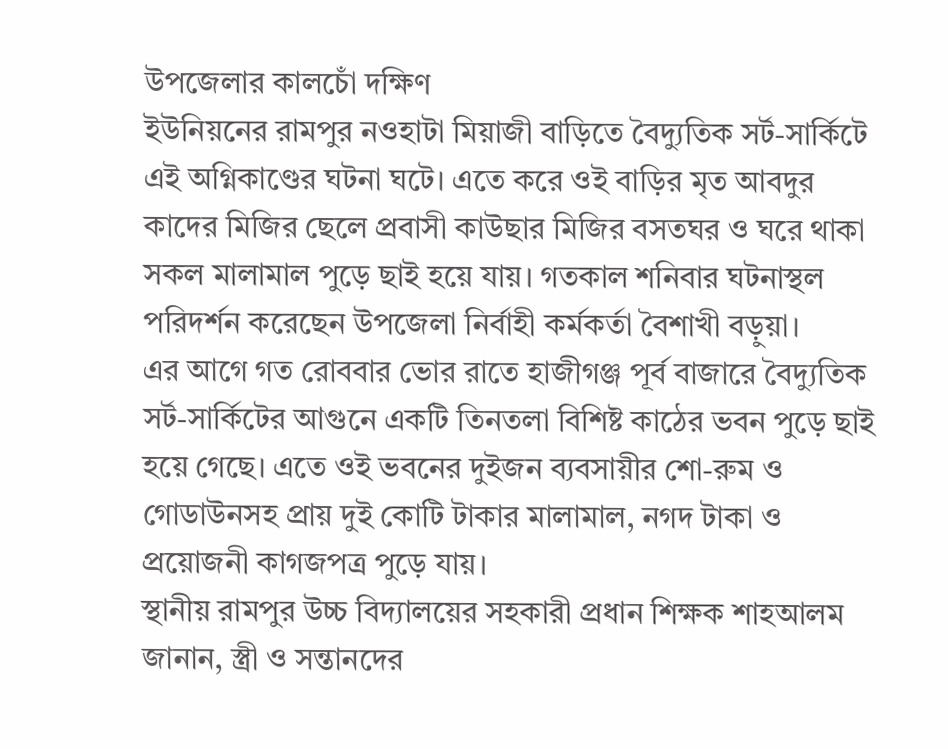উপজেলার কালচোঁ দক্ষিণ
ইউনিয়নের রামপুর নওহাটা মিয়াজী বাড়িতে বৈদ্যুতিক সর্ট-সার্কিটে এই অগ্নিকাণ্ডের ঘটনা ঘটে। এতে করে ওই বাড়ির মৃত আবদুর
কাদের মিজির ছেলে প্রবাসী কাউছার মিজির বসতঘর ও ঘরে থাকা সকল মালামাল পুড়ে ছাই হয়ে যায়। গতকাল শনিবার ঘটনাস্থল পরিদর্শন করেছেন উপজেলা নির্বাহী কর্মকর্তা বৈশাখী বড়ুয়া।
এর আগে গত রোববার ভোর রাতে হাজীগঞ্জ পূর্ব বাজারে বৈদ্যুতিক সর্ট-সার্কিটের আগুনে একটি তিনতলা বিশিষ্ট কাঠের ভবন পুড়ে ছাই হয়ে গেছে। এতে ওই ভবনের দুইজন ব্যবসায়ীর শো-রুম ও গোডাউনসহ প্রায় দুই কোটি টাকার মালামাল, নগদ টাকা ও প্রয়োজনী কাগজপত্র পুড়ে যায়।
স্থানীয় রামপুর উচ্চ বিদ্যালয়ের সহকারী প্রধান শিক্ষক শাহআলম জানান, স্ত্রী ও সন্তানদের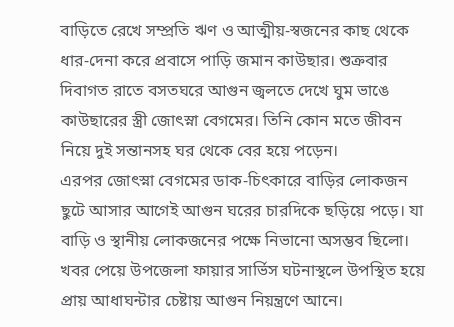বাড়িতে রেখে সম্প্রতি ঋণ ও আত্মীয়-স্বজনের কাছ থেকে ধার-দেনা করে প্রবাসে পাড়ি জমান কাউছার। শুক্রবার দিবাগত রাতে বসতঘরে আগুন জ্বলতে দেখে ঘুম ভাঙে কাউছারের স্ত্রী জোৎস্না বেগমের। তিনি কোন মতে জীবন নিয়ে দুই সন্তানসহ ঘর থেকে বের হয়ে পড়েন।
এরপর জোৎস্না বেগমের ডাক-চিৎকারে বাড়ির লোকজন ছুটে আসার আগেই আগুন ঘরের চারদিকে ছড়িয়ে পড়ে। যা বাড়ি ও স্থানীয় লোকজনের পক্ষে নিভানো অসম্ভব ছিলো। খবর পেয়ে উপজেলা ফায়ার সার্ভিস ঘটনাস্থলে উপস্থিত হয়ে প্রায় আধাঘন্টার চেষ্টায় আগুন নিয়ন্ত্রণে আনে।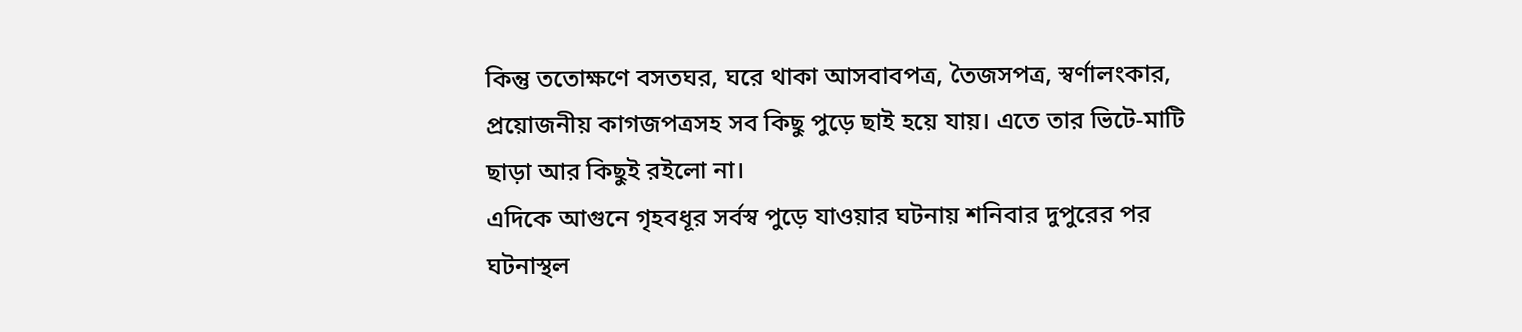কিন্তু ততোক্ষণে বসতঘর, ঘরে থাকা আসবাবপত্র, তৈজসপত্র, স্বর্ণালংকার, প্রয়োজনীয় কাগজপত্রসহ সব কিছু পুড়ে ছাই হয়ে যায়। এতে তার ভিটে-মাটি ছাড়া আর কিছুই রইলো না।
এদিকে আগুনে গৃহবধূর সর্বস্ব পুড়ে যাওয়ার ঘটনায় শনিবার দুপুরের পর ঘটনাস্থল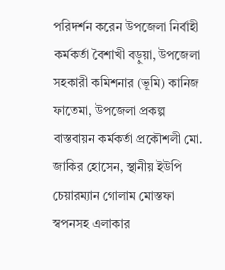পরিদর্শন করেন উপজেলা নির্বাহী কর্মকর্তা বৈশাখী বড়ুয়া, উপজেলা সহকারী কমিশনার (ভূমি) কানিজ ফাতেমা, উপজেলা প্রকল্প বাস্তবায়ন কর্মকর্তা প্রকৌশলী মো. জাকির হোসেন, স্থানীয় ইউপি চেয়ারম্যান গোলাম মোস্তফা স্বপনসহ এলাকার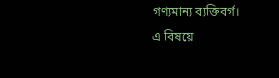গণ্যমান্য ব্যক্তিবর্গ।
এ বিষয়ে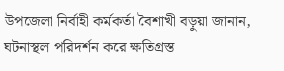উপজেলা নির্বাহী কর্মকর্তা বৈশাখী বড়ুয়া জানান, ঘটনাস্থল পরিদর্শন করে ক্ষতিগ্রস্ত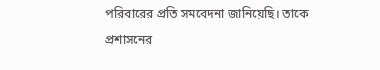পরিবারের প্রতি সমবেদনা জানিয়েছি। তাকে প্রশাসনের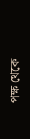পক্ষ থেকে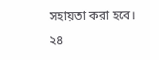সহায়তা করা হবে।
২৪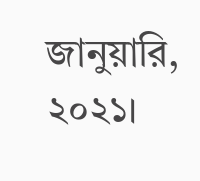জানুয়ারি, ২০২১।